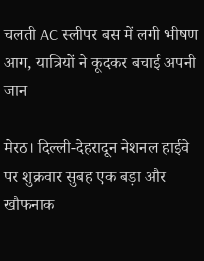चलती AC स्लीपर बस में लगी भीषण आग, यात्रियों ने कूदकर बचाई अपनी जान

मेरठ। दिल्ली-देहरादून नेशनल हाईवे पर शुक्रवार सुबह एक बड़ा और खौफनाक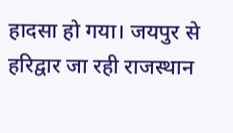हादसा हो गया। जयपुर से हरिद्वार जा रही राजस्थान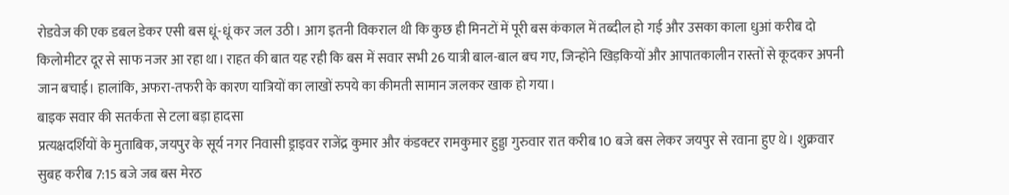रोडवेज की एक डबल डेकर एसी बस धूं-धूं कर जल उठी। आग इतनी विकराल थी कि कुछ ही मिनटों में पूरी बस कंकाल में तब्दील हो गई और उसका काला धुआं करीब दो किलोमीटर दूर से साफ नजर आ रहा था। राहत की बात यह रही कि बस में सवार सभी 26 यात्री बाल-बाल बच गए, जिन्होंने खिड़कियों और आपातकालीन रास्तों से कूदकर अपनी जान बचाई। हालांकि, अफरा-तफरी के कारण यात्रियों का लाखों रुपये का कीमती सामान जलकर खाक हो गया।
बाइक सवार की सतर्कता से टला बड़ा हादसा
प्रत्यक्षदर्शियों के मुताबिक, जयपुर के सूर्य नगर निवासी ड्राइवर राजेंद्र कुमार और कंडक्टर रामकुमार हुड्डा गुरुवार रात करीब 10 बजे बस लेकर जयपुर से रवाना हुए थे। शुक्रवार सुबह करीब 7:15 बजे जब बस मेरठ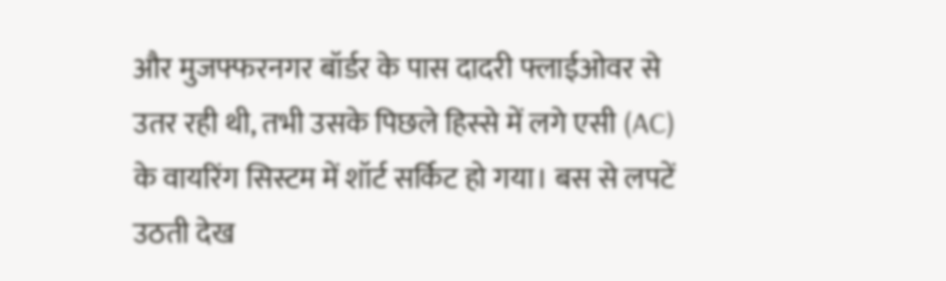और मुजफ्फरनगर बॉर्डर के पास दादरी फ्लाईओवर से उतर रही थी, तभी उसके पिछले हिस्से में लगे एसी (AC) के वायरिंग सिस्टम में शॉर्ट सर्किट हो गया। बस से लपटें उठती देख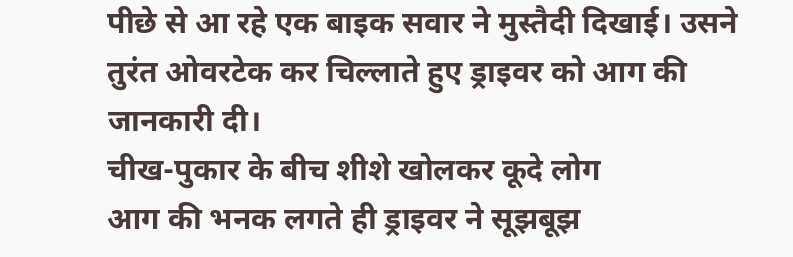पीछे से आ रहे एक बाइक सवार ने मुस्तैदी दिखाई। उसने तुरंत ओवरटेक कर चिल्लाते हुए ड्राइवर को आग की जानकारी दी।
चीख-पुकार के बीच शीशे खोलकर कूदे लोग
आग की भनक लगते ही ड्राइवर ने सूझबूझ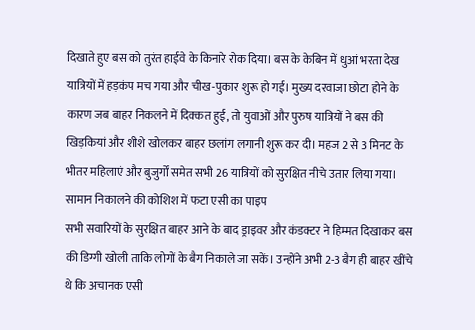दिखाते हुए बस को तुरंत हाईवे के किनारे रोक दिया। बस के केबिन में धुआं भरता देख यात्रियों में हड़कंप मच गया और चीख-पुकार शुरू हो गई। मुख्य दरवाजा छोटा होने के कारण जब बाहर निकलने में दिक्कत हुई, तो युवाओं और पुरुष यात्रियों ने बस की खिड़कियां और शीशे खोलकर बाहर छलांग लगानी शुरू कर दी। महज 2 से 3 मिनट के भीतर महिलाएं और बुजुर्गों समेत सभी 26 यात्रियों को सुरक्षित नीचे उतार लिया गया।
सामान निकालने की कोशिश में फटा एसी का पाइप
सभी सवारियों के सुरक्षित बाहर आने के बाद ड्राइवर और कंडक्टर ने हिम्मत दिखाकर बस की डिग्गी खोली ताकि लोगों के बैग निकाले जा सकें। उन्होंने अभी 2-3 बैग ही बाहर खींचे थे कि अचानक एसी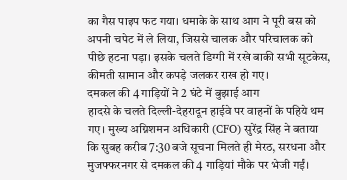का गैस पाइप फट गया। धमाके के साथ आग ने पूरी बस को अपनी चपेट में ले लिया, जिससे चालक और परिचालक को पीछे हटना पड़ा। इसके चलते डिग्गी में रखे बाकी सभी सूटकेस, कीमती सामान और कपड़े जलकर राख हो गए।
दमकल की 4 गाड़ियों ने 2 घंटे में बुझाई आग
हादसे के चलते दिल्ली-देहरादून हाईवे पर वाहनों के पहिये थम गए। मुख्य अग्निशमन अधिकारी (CFO) सुरेंद्र सिंह ने बताया कि सुबह करीब 7:30 बजे सूचना मिलते ही मेरठ, सरधना और मुजफ्फरनगर से दमकल की 4 गाड़ियां मौके पर भेजी गईं।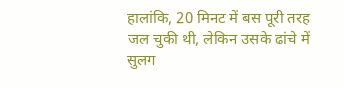हालांकि, 20 मिनट में बस पूरी तरह जल चुकी थी, लेकिन उसके ढांचे में सुलग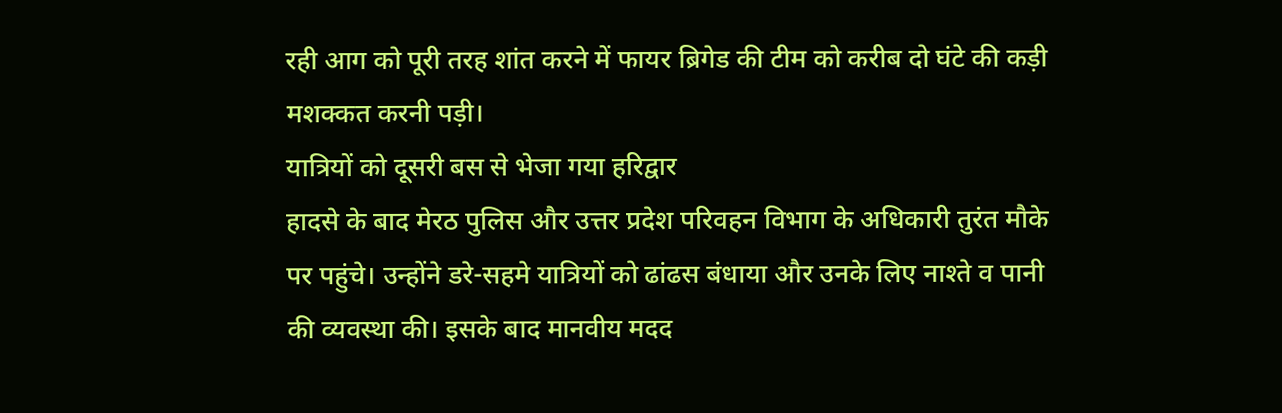रही आग को पूरी तरह शांत करने में फायर ब्रिगेड की टीम को करीब दो घंटे की कड़ी मशक्कत करनी पड़ी।
यात्रियों को दूसरी बस से भेजा गया हरिद्वार
हादसे के बाद मेरठ पुलिस और उत्तर प्रदेश परिवहन विभाग के अधिकारी तुरंत मौके पर पहुंचे। उन्होंने डरे-सहमे यात्रियों को ढांढस बंधाया और उनके लिए नाश्ते व पानी की व्यवस्था की। इसके बाद मानवीय मदद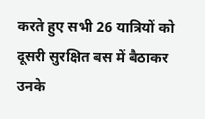करते हुए सभी 26 यात्रियों को दूसरी सुरक्षित बस में बैठाकर उनके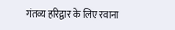गंतव्य हरिद्वार के लिए रवाना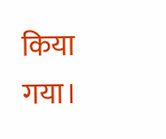किया गया।